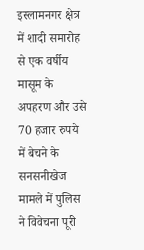इस्लामनगर क्षेत्र में शादी समारोह से एक वर्षीय मासूम के अपहरण और उसे 70 हजार रुपये में बेचने के सनसनीखेज मामले में पुलिस ने विवेचना पूरी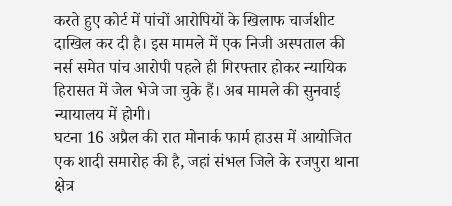करते हुए कोर्ट में पांचों आरोपियों के खिलाफ चार्जशीट दाखिल कर दी है। इस मामले में एक निजी अस्पताल की नर्स समेत पांच आरोपी पहले ही गिरफ्तार होकर न्यायिक हिरासत में जेल भेजे जा चुके हैं। अब मामले की सुनवाई न्यायालय में होगी।
घटना 16 अप्रैल की रात मोनार्क फार्म हाउस में आयोजित एक शादी समारोह की है, जहां संभल जिले के रजपुरा थाना क्षेत्र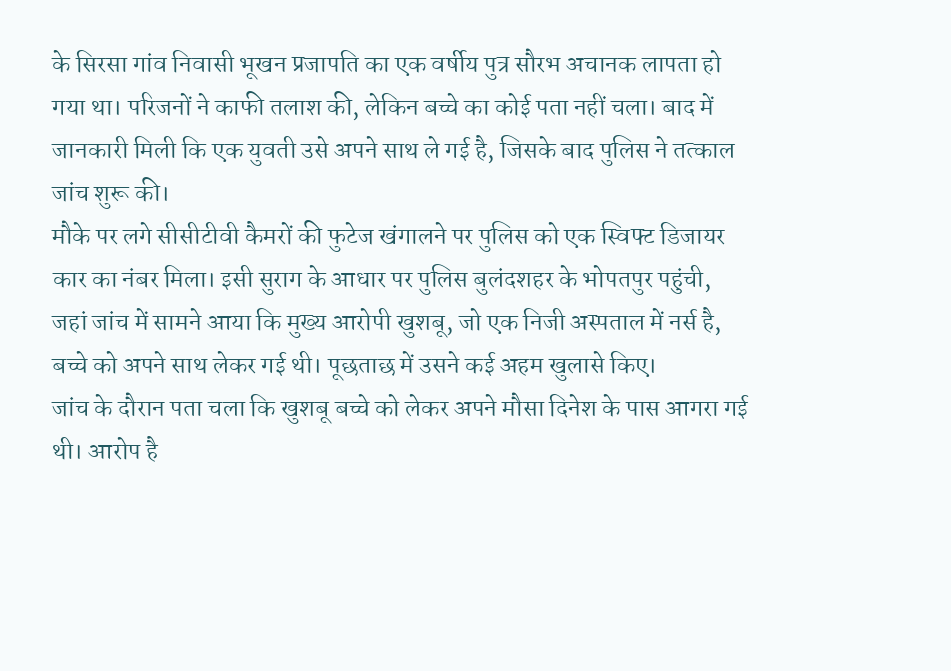के सिरसा गांव निवासी भूखन प्रजापति का एक वर्षीय पुत्र सौरभ अचानक लापता हो गया था। परिजनों ने काफी तलाश की, लेकिन बच्चे का कोई पता नहीं चला। बाद में जानकारी मिली कि एक युवती उसे अपने साथ ले गई है, जिसके बाद पुलिस ने तत्काल जांच शुरू की।
मौके पर लगे सीसीटीवी कैमरों की फुटेज खंगालने पर पुलिस को एक स्विफ्ट डिजायर कार का नंबर मिला। इसी सुराग के आधार पर पुलिस बुलंदशहर के भोपतपुर पहुंची, जहां जांच में सामने आया कि मुख्य आरोपी खुशबू, जो एक निजी अस्पताल में नर्स है, बच्चे को अपने साथ लेकर गई थी। पूछताछ में उसने कई अहम खुलासे किए।
जांच के दौरान पता चला कि खुशबू बच्चे को लेकर अपने मौसा दिनेश के पास आगरा गई थी। आरोप है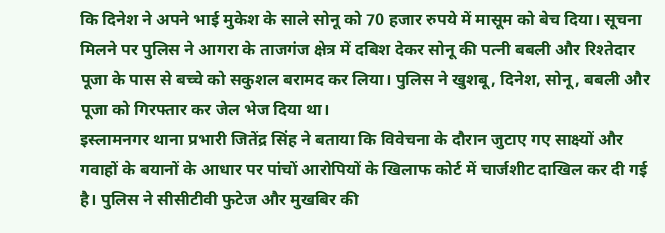कि दिनेश ने अपने भाई मुकेश के साले सोनू को 70 हजार रुपये में मासूम को बेच दिया। सूचना मिलने पर पुलिस ने आगरा के ताजगंज क्षेत्र में दबिश देकर सोनू की पत्नी बबली और रिश्तेदार पूजा के पास से बच्चे को सकुशल बरामद कर लिया। पुलिस ने खुशबू, दिनेश, सोनू, बबली और पूजा को गिरफ्तार कर जेल भेज दिया था।
इस्लामनगर थाना प्रभारी जितेंद्र सिंह ने बताया कि विवेचना के दौरान जुटाए गए साक्ष्यों और गवाहों के बयानों के आधार पर पांचों आरोपियों के खिलाफ कोर्ट में चार्जशीट दाखिल कर दी गई है। पुलिस ने सीसीटीवी फुटेज और मुखबिर की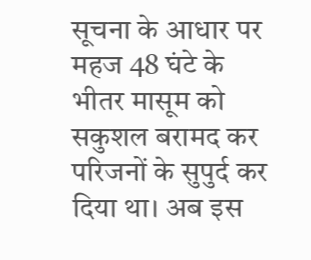सूचना के आधार पर महज 48 घंटे के भीतर मासूम को सकुशल बरामद कर परिजनों के सुपुर्द कर दिया था। अब इस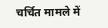चर्चित मामले में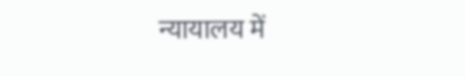न्यायालय में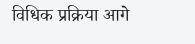विधिक प्रक्रिया आगे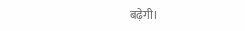बढ़ेगी।